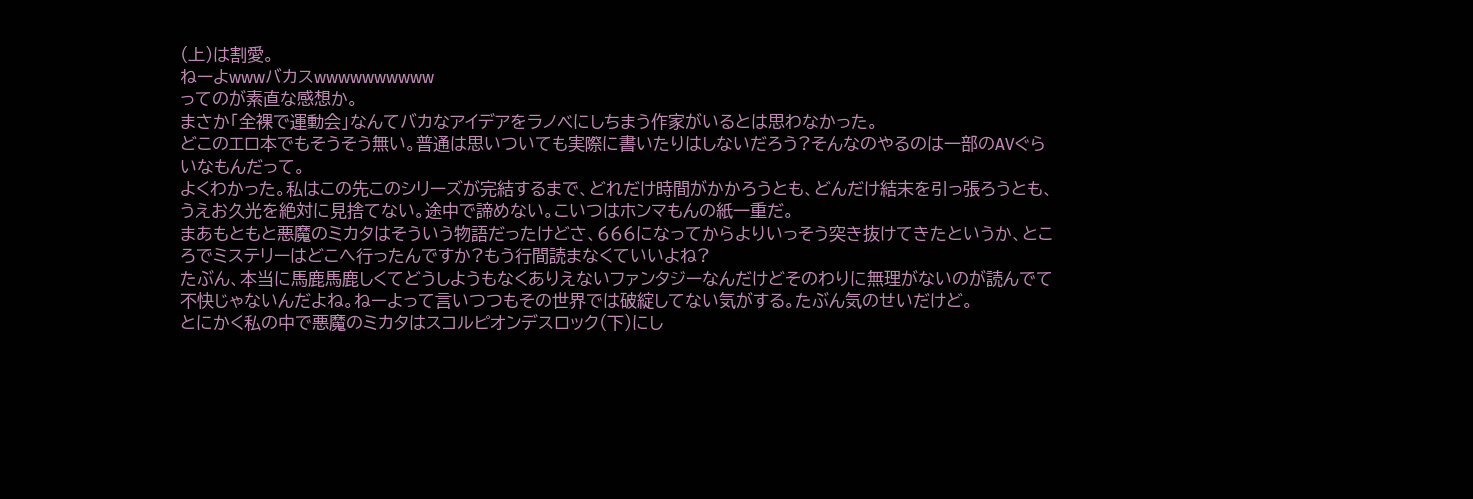(上)は割愛。
ねーよwwwバカスwwwwwwwwww
ってのが素直な感想か。
まさか「全裸で運動会」なんてバカなアイデアをラノベにしちまう作家がいるとは思わなかった。
どこのエロ本でもそうそう無い。普通は思いついても実際に書いたりはしないだろう?そんなのやるのは一部のAVぐらいなもんだって。
よくわかった。私はこの先このシリーズが完結するまで、どれだけ時間がかかろうとも、どんだけ結末を引っ張ろうとも、うえお久光を絶対に見捨てない。途中で諦めない。こいつはホンマもんの紙一重だ。
まあもともと悪魔のミカタはそういう物語だったけどさ、666になってからよりいっそう突き抜けてきたというか、ところでミステリーはどこへ行ったんですか?もう行間読まなくていいよね?
たぶん、本当に馬鹿馬鹿しくてどうしようもなくありえないファンタジーなんだけどそのわりに無理がないのが読んでて不快じゃないんだよね。ねーよって言いつつもその世界では破綻してない気がする。たぶん気のせいだけど。
とにかく私の中で悪魔のミカタはスコルピオンデスロック(下)にし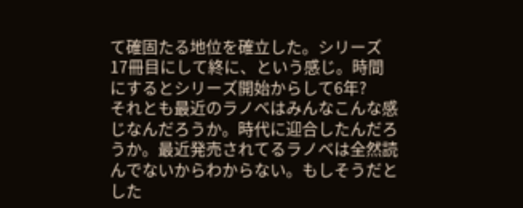て確固たる地位を確立した。シリーズ17冊目にして終に、という感じ。時間にするとシリーズ開始からして6年?
それとも最近のラノベはみんなこんな感じなんだろうか。時代に迎合したんだろうか。最近発売されてるラノベは全然読んでないからわからない。もしそうだとした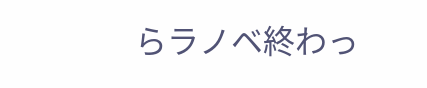らラノベ終わっ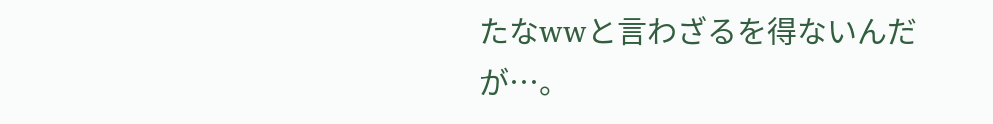たなwwと言わざるを得ないんだが…。